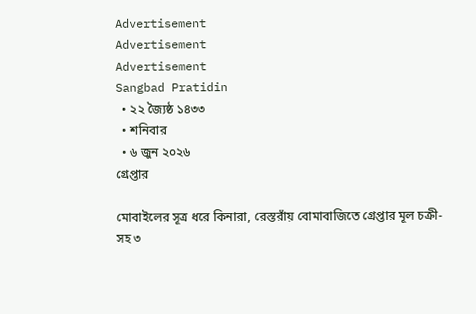Advertisement
Advertisement
Advertisement
Sangbad Pratidin
  • ২২ জ্যৈষ্ঠ ১৪৩৩
  • শনিবার
  • ৬ জুন ২০২৬
গ্রেপ্তার

মোবাইলের সূত্র ধরে কিনারা, রেস্তরাঁয় বোমাবাজিতে গ্রেপ্তার মূল চক্রী-সহ ৩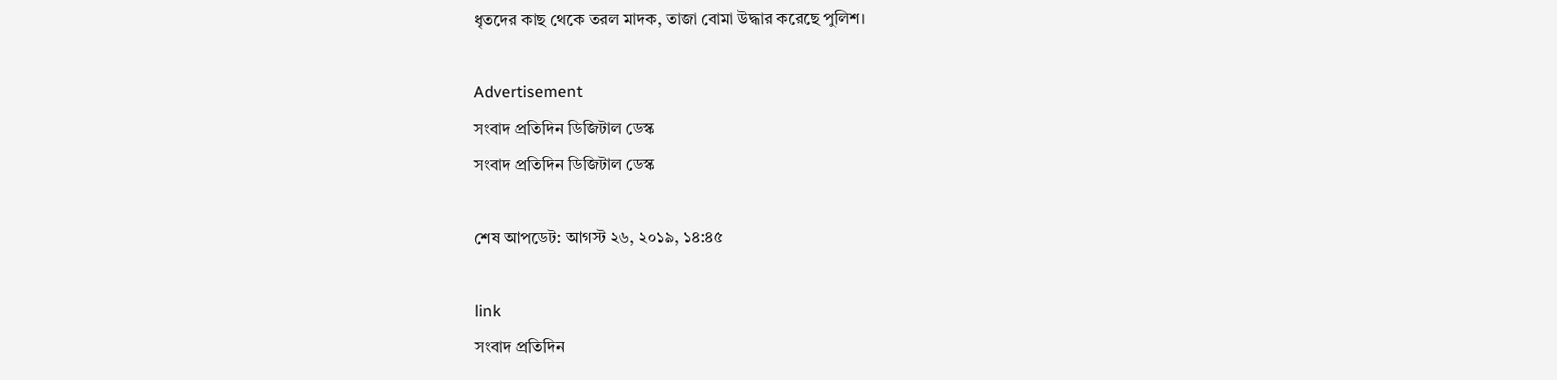ধৃতদের কাছ থেকে তরল মাদক, তাজা বোমা উদ্ধার করেছে পুলিশ।

Advertisement
সংবাদ প্রতিদিন ডিজিটাল ডেস্ক
সংবাদ প্রতিদিন ডিজিটাল ডেস্ক

শেষ আপডেট: আগস্ট ২৬, ২০১৯, ১৪:৪৫

link
সংবাদ প্রতিদিন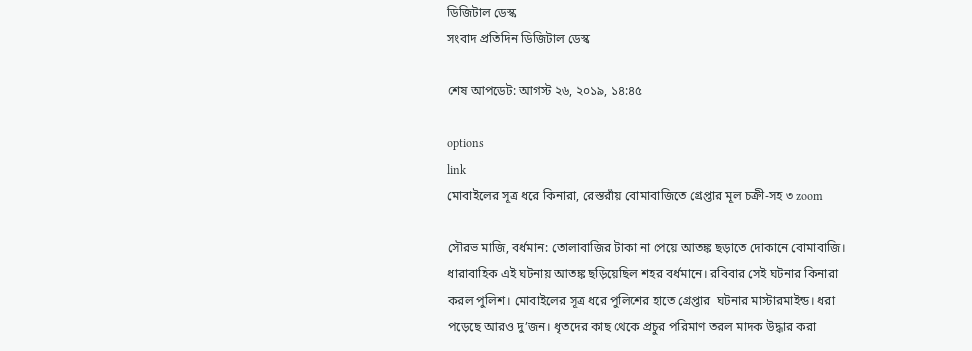ডিজিটাল ডেস্ক
সংবাদ প্রতিদিন ডিজিটাল ডেস্ক

শেষ আপডেট: আগস্ট ২৬, ২০১৯, ১৪:৪৫

options
link
মোবাইলের সূত্র ধরে কিনারা, রেস্তরাঁয় বোমাবাজিতে গ্রেপ্তার মূল চক্রী-সহ ৩ zoom

সৌরভ মাজি, বর্ধমান: তোলাবাজির টাকা না পেয়ে আতঙ্ক ছড়াতে দোকানে বোমাবাজি। ধারাবাহিক এই ঘটনায় আতঙ্ক ছড়িয়েছিল শহর বর্ধমানে। রবিবার সেই ঘটনার কিনারা করল পুলিশ। মোবাইলের সূত্র ধরে পুলিশের হাতে গ্রেপ্তার  ঘটনার মাস্টারমাইন্ড। ধরা পড়েছে আরও দু’জন। ধৃতদের কাছ থেকে প্রচুর পরিমাণ তরল মাদক উদ্ধার করা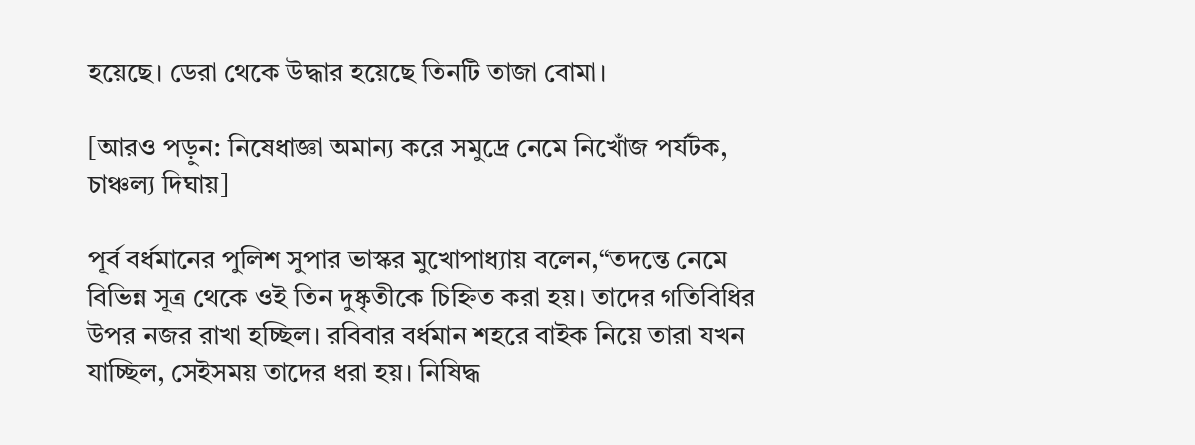হয়েছে। ডেরা থেকে উদ্ধার হয়েছে তিনটি তাজা বোমা।

[আরও পড়ুন: নিষেধাজ্ঞা অমান্য করে সমুদ্রে নেমে নিখোঁজ পর্যটক, চাঞ্চল্য দিঘায়]

পূর্ব বর্ধমানের পুলিশ সুপার ভাস্কর মুখোপাধ্যায় বলেন,“তদন্তে নেমে বিভিন্ন সূত্র থেকে ওই তিন দুষ্কৃতীকে চিহ্নিত করা হয়। তাদের গতিবিধির উপর নজর রাখা হচ্ছিল। রবিবার বর্ধমান শহরে বাইক নিয়ে তারা যখন যাচ্ছিল, সেইসময় তাদের ধরা হয়। নিষিদ্ধ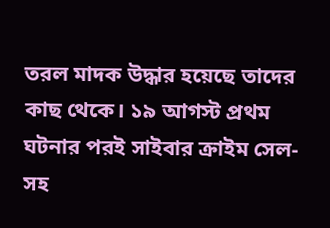তরল মাদক উদ্ধার হয়েছে তাদের কাছ থেকে। ১৯ আগস্ট প্রথম ঘটনার পরই সাইবার ক্রাইম সেল-সহ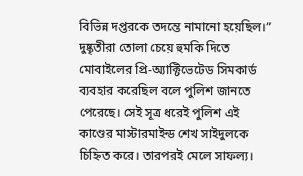বিভিন্ন দপ্তরকে তদন্তে নামানো হয়েছিল।” দুষ্কৃতীরা তোলা চেয়ে হুমকি দিতে মোবাইলের প্রি-অ্যাক্টিভেটেড সিমকার্ড ব্যবহার করেছিল বলে পুলিশ জানতে পেরেছে। সেই সূত্র ধরেই পুলিশ এই কাণ্ডের মাস্টারমাইন্ড শেখ সাইদুলকে চিহ্নিত করে। তারপরই মেলে সাফল্য।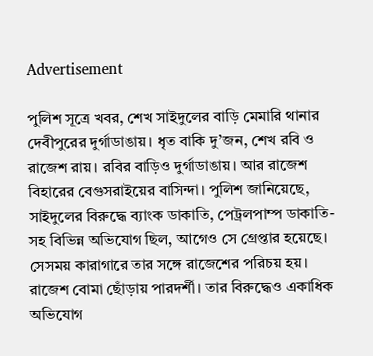Advertisement

পুলিশ সূত্রে খবর, শেখ সাইদুলের বাড়ি মেমারি থানার দেবীপুরের দুর্গাডাঙায়। ধৃত বাকি দু’জন, শেখ রবি ও রাজেশ রায়। রবির বাড়িও দুর্গাডাঙায়। আর রাজেশ বিহারের বেগুসরাইয়ের বাসিন্দা। পুলিশ জানিয়েছে, সাইদুলের বিরুদ্ধে ব্যাংক ডাকাতি, পেট্রলপাম্প ডাকাতি-সহ বিভিন্ন অভিযোগ ছিল, আগেও সে গ্রেপ্তার হয়েছে। সেসময় কারাগারে তার সঙ্গে রাজেশের পরিচয় হয়। রাজেশ বোমা ছোঁড়ায় পারদর্শী। তার বিরুদ্ধেও একাধিক অভিযোগ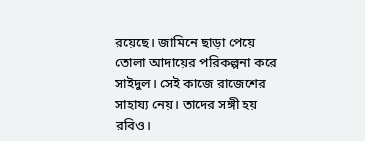রয়েছে। জামিনে ছাড়া পেয়ে তোলা আদায়ের পরিকল্পনা করে সাইদুল। সেই কাজে রাজেশের সাহায্য নেয়। তাদের সঙ্গী হয় রবিও।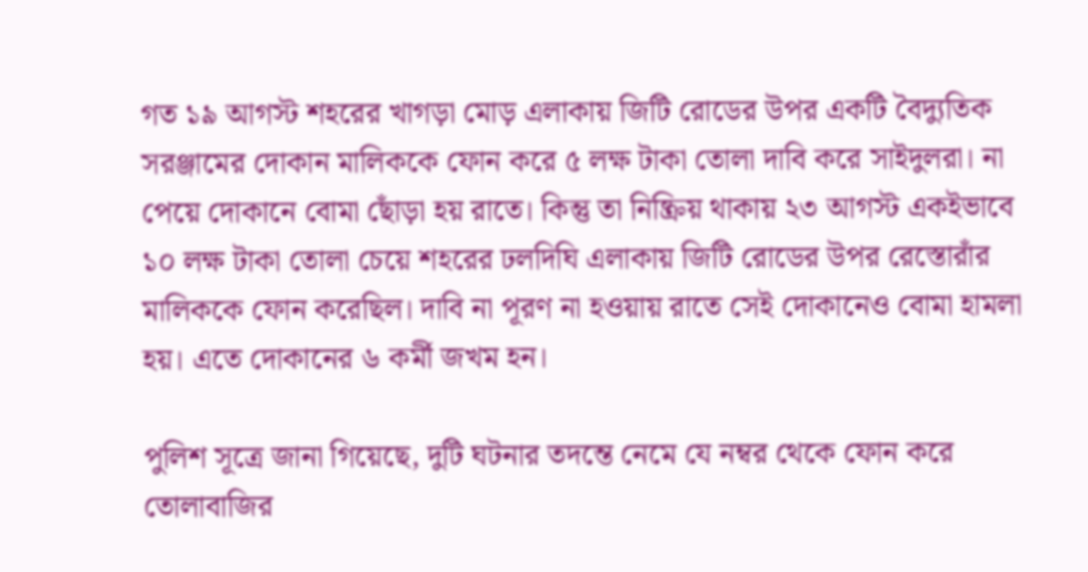গত ১৯ আগস্ট শহরের খাগড়া মোড় এলাকায় জিটি রোডের উপর একটি বৈদ্যুতিক সরঞ্জামের দোকান মালিককে ফোন করে ৫ লক্ষ টাকা তোলা দাবি করে সাইদুলরা। না পেয়ে দোকানে বোমা ছোঁড়া হয় রাতে। কিন্তু তা নিষ্ক্রিয় থাকায় ২৩ আগস্ট একইভাবে ১০ লক্ষ টাকা তোলা চেয়ে শহরের ঢলদিঘি এলাকায় জিটি রোডের উপর রেস্তোরাঁর মালিককে ফোন করেছিল। দাবি না পূরণ না হওয়ায় রাতে সেই দোকানেও বোমা হামলা হয়। এতে দোকানের ৬ কর্মী জখম হন।

পুলিশ সূত্রে জানা গিয়েছে, দুটি ঘটনার তদন্তে নেমে যে নম্বর থেকে ফোন করে তোলাবাজির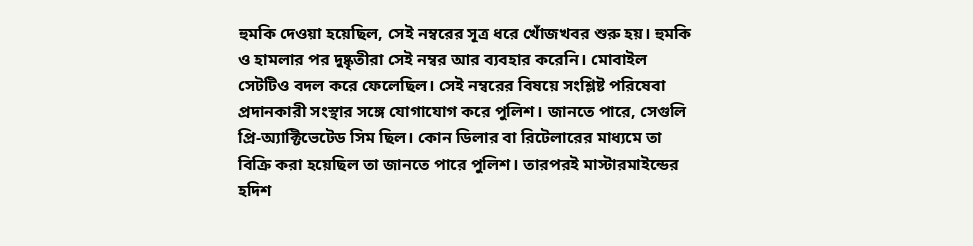হুমকি দেওয়া হয়েছিল, সেই নম্বরের সূত্র ধরে খোঁজখবর শুরু হয়। হুমকি ও হামলার পর দুষ্কৃতীরা সেই নম্বর আর ব্যবহার করেনি। মোবাইল সেটটিও বদল করে ফেলেছিল। সেই নম্বরের বিষয়ে সংশ্লিষ্ট পরিষেবা প্রদানকারী সংস্থার সঙ্গে যোগাযোগ করে পুলিশ। জানতে পারে, সেগুলি প্রি-অ্যাক্টিভেটেড সিম ছিল। কোন ডিলার বা রিটেলারের মাধ্যমে তা বিক্রি করা হয়েছিল তা জানতে পারে পুলিশ। তারপরই মাস্টারমাইন্ডের হদিশ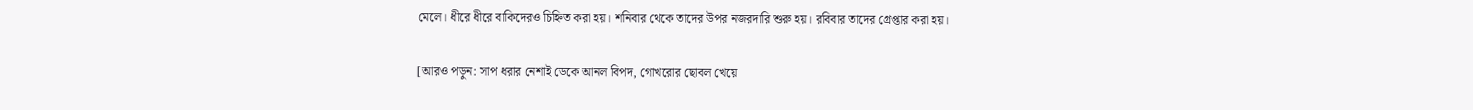মেলে। ধীরে ধীরে বাকিদেরও চিহ্নিত করা হয়। শনিবার থেকে তাদের উপর নজরদারি শুরু হয়। রবিবার তাদের গ্রেপ্তার করা হয়।

[আরও পড়ুন: সাপ ধরার নেশাই ডেকে আনল বিপদ, গোখরোর ছোবল খেয়ে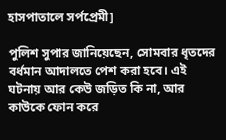হাসপাতালে সর্পপ্রেমী]

পুলিশ সুপার জানিয়েছেন, সোমবার ধৃতদের বর্ধমান আদালতে পেশ করা হবে। এই ঘটনায় আর কেউ জড়িত কি না, আর কাউকে ফোন করে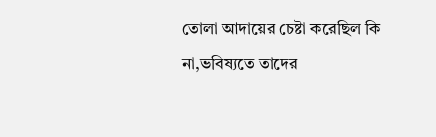তোলা আদায়ের চেষ্টা করেছিল কি না,ভবিষ্যতে তাদের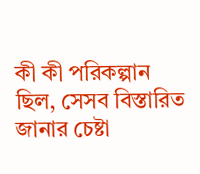কী কী পরিকল্পান ছিল, সেসব বিস্তারিত জানার চেষ্টা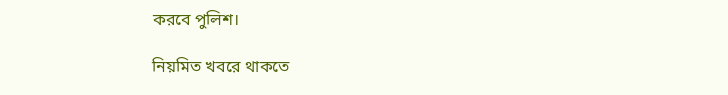করবে পুলিশ।

নিয়মিত খবরে থাকতে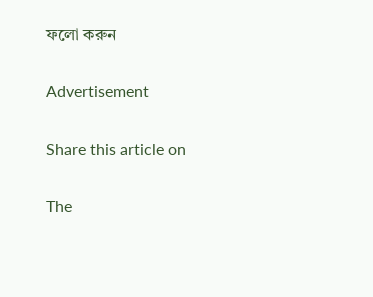ফলো করুন

Advertisement

Share this article on

The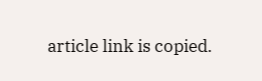article link is copied.